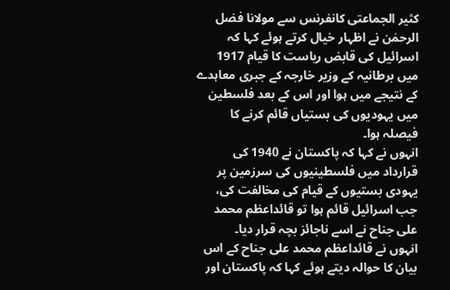کثیر الجماعتی کانفرنس سے مولانا فضل الرحمٰن نے اظہار خیال کرتے ہوئے کہا کہ اسرائیل کی قابض ریاست کا قیام 1917 میں برطانیہ کے وزیر خارجہ کے جبری معاہدے کے نتیجے میں ہوا اور اس کے بعد فلسطین میں یہودیوں کی بستیاں قائم کرنے کا فیصلہ ہوا۔
انہوں نے کہا کہ پاکستان نے 1940 کی قرارداد میں فلسطینیوں کی سرزمین پر یہودی بستیوں کے قیام کی مخالفت کی، جب اسرائیل قائم ہوا تو قائداعظم محمد علی جناح نے اسے ناجائز بچہ قرار دیا۔
انہوں نے قائداعظم محمد علی جناح کے اس بیان کا حوالہ دیتے ہوئے کہا کہ پاکستان اور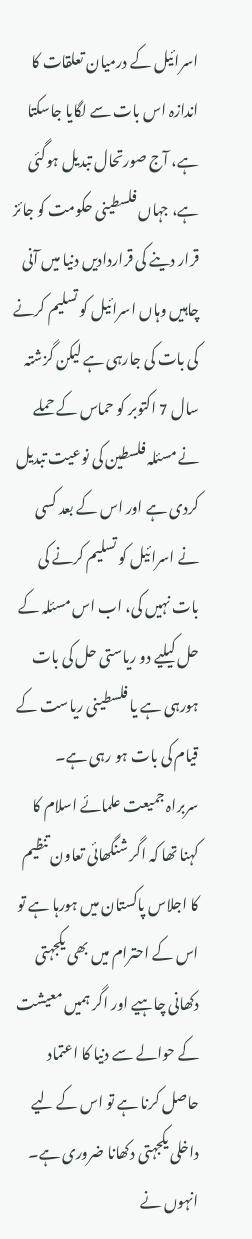اسرائیل کے درمیان تعلقات کا اندازہ اس بات سے لگایا جاسکتا ہے، آج صورتحال تبدیل ہوگئی ہے، جہاں فلسطینی حکومت کو جائز قرار دینے کی قراردادیں دنیا میں آنی چاہیں وہاں اسرائیل کو تسلیم کرنے کی بات کی جارہی ہے لیکن گزشتہ سال 7 اکتوبر کو حماس کے حملے نے مسئلہ فلسطین کی نوعیت تبدیل کردی ہے اور اس کے بعد کسی نے اسرائیل کو تسلیم کرنے کی بات نہیں کی، اب اس مسئلہ کے حل کیلیے دو ریاستی حل کی بات ہورہی ہے یا فلسطینی ریاست کے قیام کی بات ہو رہی ہے۔
سربراہ جمیعت علمائے اسلام کا کہنا تھا کہ اگر شنگھائی تعاون تنظیم کا اجلاس پاکستان میں ہورہا ہے تو اس کے احترام میں بھی یکجہتی دکھانی چاہیے اور اگر ہمیں معیشت کے حوالے سے دنیا کا اعتماد حاصل کرنا ہے تو اس کے لیے داخلی یکجہتی دکھانا ضروری ہے۔
انہوں نے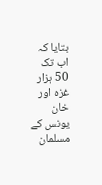بتایا کہ اب تک 50 ہزار غزہ اور خان یونس کے مسلمان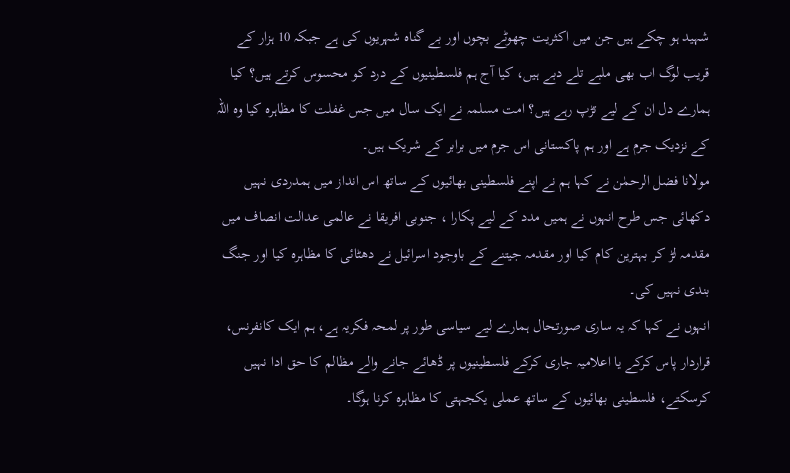شہید ہو چکے ہیں جن میں اکثریت چھوٹے بچوں اور بے گناہ شہریوں کی ہے جبکہ 10 ہزار کے قریب لوگ اب بھی ملبے تلے دبے ہیں، کیا آج ہم فلسطینیوں کے درد کو محسوس کرتے ہیں؟ کیا ہمارے دل ان کے لیے تڑپ رہے ہیں؟ امت مسلمہ نے ایک سال میں جس غفلت کا مظاہرہ کیا وہ اللہ کے نزدیک جرم ہے اور ہم پاکستانی اس جرم میں برابر کے شریک ہیں۔
مولانا فضل الرحمٰن نے کہا ہم نے اپنے فلسطینی بھائیوں کے ساتھ اس انداز میں ہمدردی نہیں دکھائی جس طرح انہوں نے ہمیں مدد کے لیے پکارا ، جنوبی افریقا نے عالمی عدالت انصاف میں مقدمہ لڑ کر بہترین کام کیا اور مقدمہ جیتنے کے باوجود اسرائیل نے دھٹائی کا مظاہرہ کیا اور جنگ بندی نہیں کی۔
انہوں نے کہا کہ یہ ساری صورتحال ہمارے لیے سیاسی طور پر لمحہ فکریہ ہے، ہم ایک کانفرنس، قراردار پاس کرکے یا اعلامیہ جاری کرکے فلسطینیوں پر ڈھائے جانے والے مظالم کا حق ادا نہیں کرسکتے، فلسطینی بھائیوں کے ساتھ عملی یکجہتی کا مظاہرہ کرنا ہوگا۔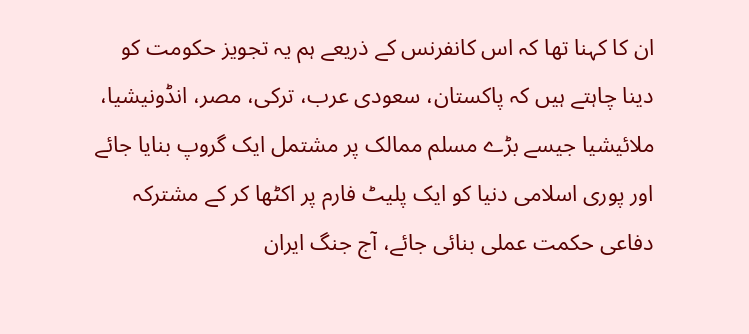ان کا کہنا تھا کہ اس کانفرنس کے ذریعے ہم یہ تجویز حکومت کو دینا چاہتے ہیں کہ پاکستان، سعودی عرب، ترکی، مصر، انڈونیشیا، ملائیشیا جیسے بڑے مسلم ممالک پر مشتمل ایک گروپ بنایا جائے اور پوری اسلامی دنیا کو ایک پلیٹ فارم پر اکٹھا کر کے مشترکہ دفاعی حکمت عملی بنائی جائے، آج جنگ ایران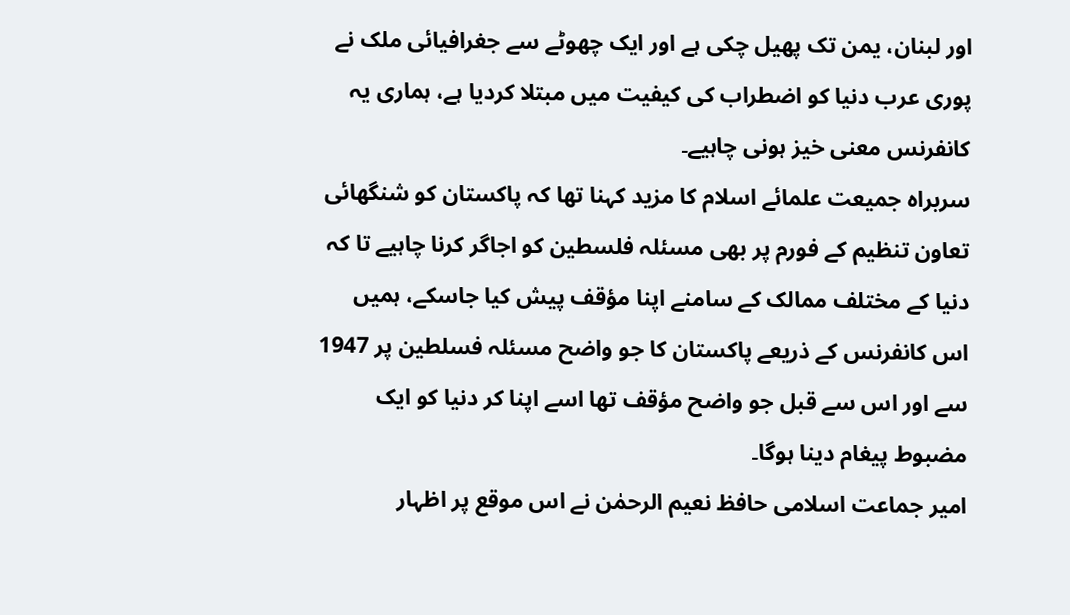اور لبنان، یمن تک پھیل چکی ہے اور ایک چھوٹے سے جغرافیائی ملک نے پوری عرب دنیا کو اضطراب کی کیفیت میں مبتلا کردیا ہے، ہماری یہ کانفرنس معنی خیز ہونی چاہیے۔
سربراہ جمیعت علمائے اسلام کا مزید کہنا تھا کہ پاکستان کو شنگھائی تعاون تنظیم کے فورم پر بھی مسئلہ فلسطین کو اجاگر کرنا چاہیے تا کہ دنیا کے مختلف ممالک کے سامنے اپنا مؤقف پیش کیا جاسکے، ہمیں اس کانفرنس کے ذریعے پاکستان کا جو واضح مسئلہ فسلطین پر 1947 سے اور اس سے قبل جو واضح مؤقف تھا اسے اپنا کر دنیا کو ایک مضبوط پیغام دینا ہوگا۔
امیر جماعت اسلامی حافظ نعیم الرحمٰن نے اس موقع پر اظہار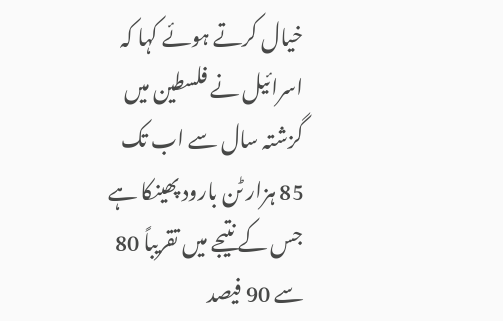خیال کرتے ہوئے کہا کہ اسرائیل نے فلسطین میں گزشتہ سال سے اب تک 85 ہزار ٹن بارود پھینکا ہے جس کے نتیجے میں تقریباً 80 سے 90 فیصد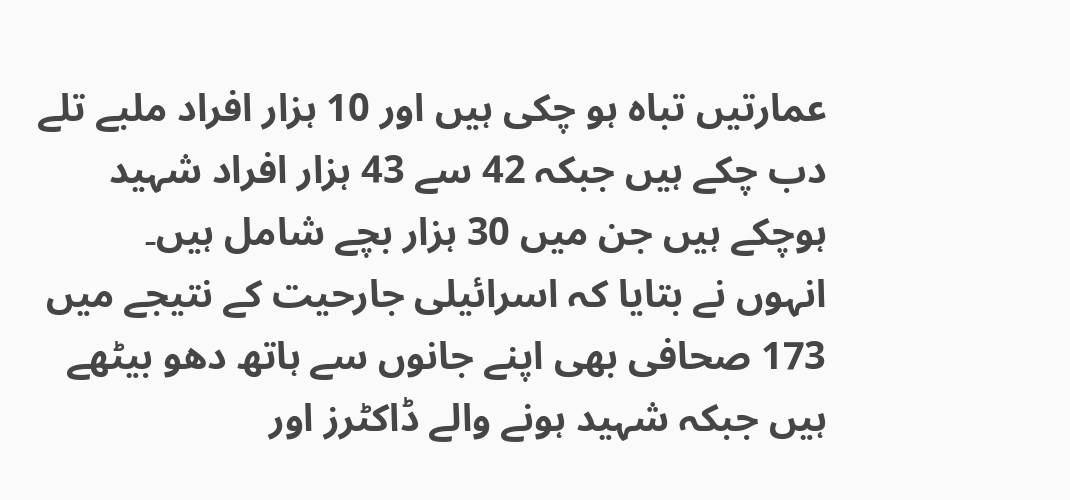عمارتیں تباہ ہو چکی ہیں اور 10 ہزار افراد ملبے تلے دب چکے ہیں جبکہ 42 سے 43 ہزار افراد شہید ہوچکے ہیں جن میں 30 ہزار بچے شامل ہیں۔
انہوں نے بتایا کہ اسرائیلی جارحیت کے نتیجے میں 173 صحافی بھی اپنے جانوں سے ہاتھ دھو بیٹھے ہیں جبکہ شہید ہونے والے ڈاکٹرز اور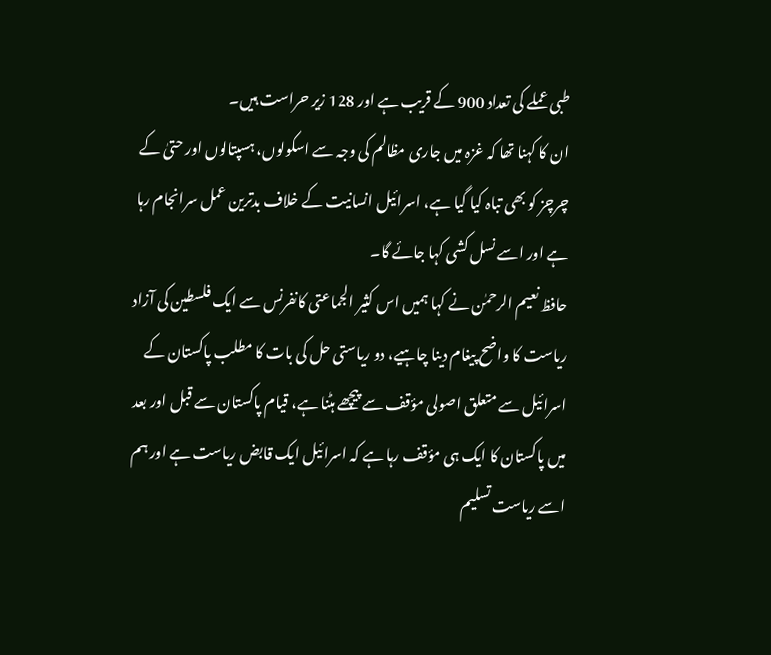طبی عملے کی تعداد 900 کے قریب ہے اور 128 زیر حراست ہیں۔
ان کا کہنا تھا کہ غزہ میں جاری مظالم کی وجہ سے اسکولوں، ہسپتالوں اور حتیٰ کے چرچز کو بھی تباہ کیا گیا ہے، اسرائیل انسانیت کے خلاف بدترین عمل سرانجام رہا ہے اور اسے نسل کشی کہا جائے گا۔
حافظ نعیم الرحمٰن نے کہا ہمیں اس کثیر الجماعتی کانفرنس سے ایک فلسطین کی آزاد ریاست کا واضح پیغام دینا چاہیے، دو ریاستی حل کی بات کا مطلب پاکستان کے اسرائیل سے متعلق اصولی مؤقف سے پیچھے ہٹنا ہے، قیام پاکستان سے قبل اور بعد میں پاکستان کا ایک ہی مؤقف رہا ہے کہ اسرائیل ایک قابض ریاست ہے اور ہم اسے ریاست تسلیم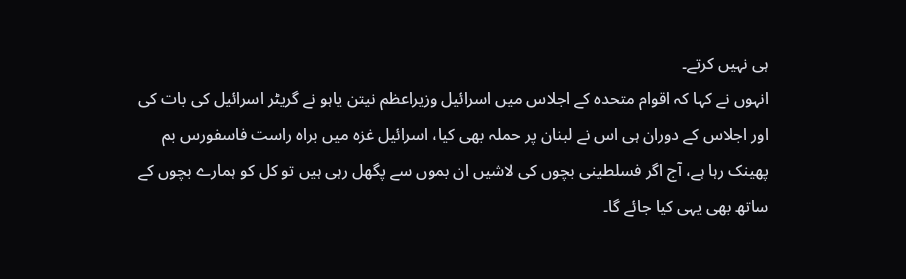ہی نہیں کرتے۔
انہوں نے کہا کہ اقوام متحدہ کے اجلاس میں اسرائیل وزیراعظم نیتن یاہو نے گریٹر اسرائیل کی بات کی اور اجلاس کے دوران ہی اس نے لبنان پر حملہ بھی کیا، اسرائیل غزہ میں براہ راست فاسفورس بم پھینک رہا ہے، آج اگر فسلطینی بچوں کی لاشیں ان بموں سے پگھل رہی ہیں تو کل کو ہمارے بچوں کے ساتھ بھی یہی کیا جائے گا۔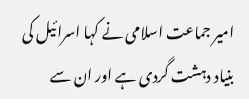امیر جماعت اسلامی نے کہا اسرائیل کی بنیاد دہشت گردی ہے اور ان سے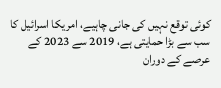کوئی توقع نہیں کی جانی چاہیے، امریکا اسرائیل کا سب سے بڑا حمایتی ہے، 2019 سے 2023 کے عرصے کے دوران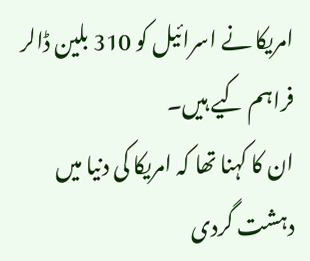امریکا نے اسرائیل کو 310 بلین ڈالر فراہم کیے ہیں۔
ان کا کہنا تھا کہ امریکا کی دنیا میں دہشت گردی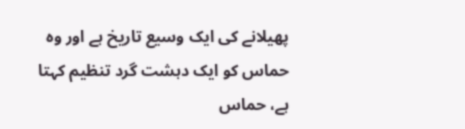پھیلانے کی ایک وسیع تاریخ ہے اور وہ حماس کو ایک دہشت گرد تنظیم کہتا ہے، حماس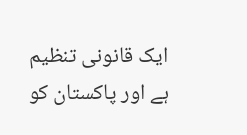ایک قانونی تنظیم ہے اور پاکستان کو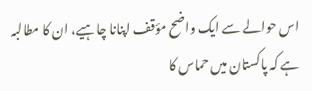اس حوالے سے ایک واضح مؤقف اپنانا چاہیے، ان کا مطالبہ ہے کہ پاکستان میں حماس کا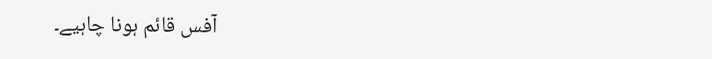آفس قائم ہونا چاہیے۔